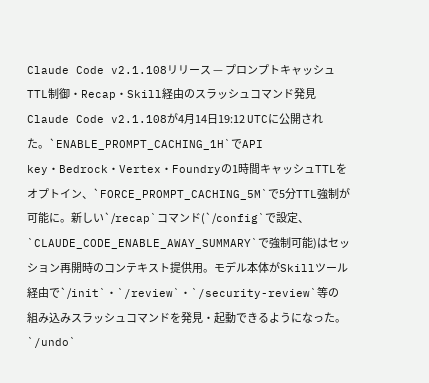Claude Code v2.1.108リリース — プロンプトキャッシュTTL制御・Recap・Skill経由のスラッシュコマンド発見
Claude Code v2.1.108が4月14日19:12 UTCに公開された。`ENABLE_PROMPT_CACHING_1H`でAPI key・Bedrock・Vertex・Foundryの1時間キャッシュTTLをオプトイン、`FORCE_PROMPT_CACHING_5M`で5分TTL強制が可能に。新しい`/recap`コマンド(`/config`で設定、`CLAUDE_CODE_ENABLE_AWAY_SUMMARY`で強制可能)はセッション再開時のコンテキスト提供用。モデル本体がSkillツール経由で`/init`・`/review`・`/security-review`等の組み込みスラッシュコマンドを発見・起動できるようになった。`/undo`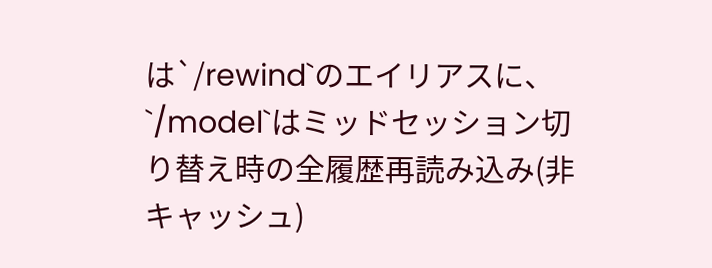は`/rewind`のエイリアスに、`/model`はミッドセッション切り替え時の全履歴再読み込み(非キャッシュ)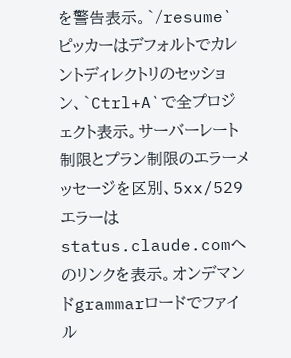を警告表示。`/resume`ピッカーはデフォルトでカレントディレクトリのセッション、`Ctrl+A`で全プロジェクト表示。サーバーレート制限とプラン制限のエラーメッセージを区別、5xx/529エラーはstatus.claude.comへのリンクを表示。オンデマンドgrammarロードでファイル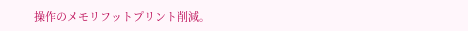操作のメモリフットプリント削減。